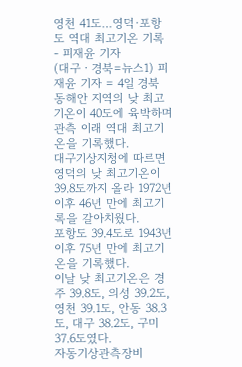영천 41도…영덕·포항도 역대 최고기온 기록
- 피재윤 기자
(대구ㆍ경북=뉴스1) 피재윤 기자 = 4일 경북 동해안 지역의 낮 최고기온이 40도에 육박하며 관측 이래 역대 최고기온을 기록했다.
대구기상지청에 따르면 영덕의 낮 최고기온이 39.8도까지 올라 1972년 이후 46년 만에 최고기록을 갈아치웠다.
포항도 39.4도로 1943년 이후 75년 만에 최고기온을 기록했다.
이날 낮 최고기온은 경주 39.8도, 의성 39.2도, 영천 39.1도, 안동 38.3도, 대구 38.2도, 구미 37.6도였다.
자동기상관측장비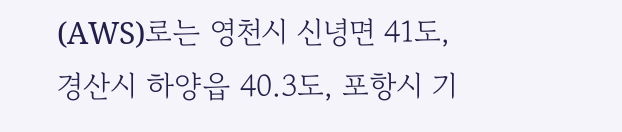(AWS)로는 영천시 신녕면 41도, 경산시 하양읍 40.3도, 포항시 기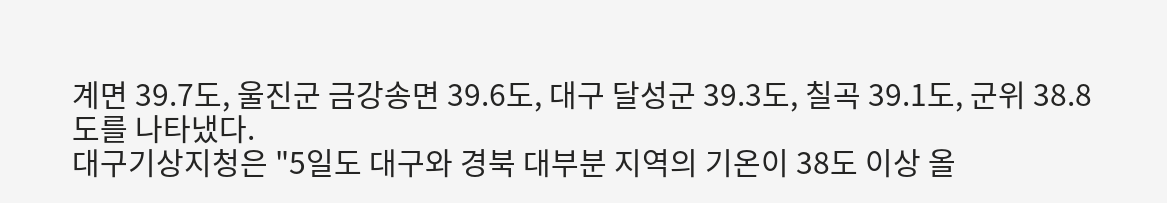계면 39.7도, 울진군 금강송면 39.6도, 대구 달성군 39.3도, 칠곡 39.1도, 군위 38.8도를 나타냈다.
대구기상지청은 "5일도 대구와 경북 대부분 지역의 기온이 38도 이상 올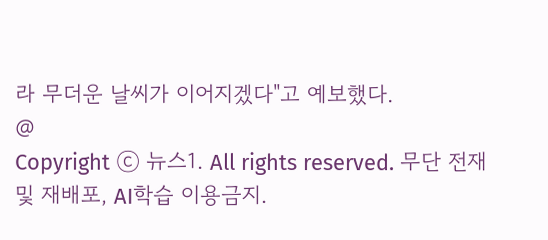라 무더운 날씨가 이어지겠다"고 예보했다.
@
Copyright ⓒ 뉴스1. All rights reserved. 무단 전재 및 재배포, AI학습 이용금지.